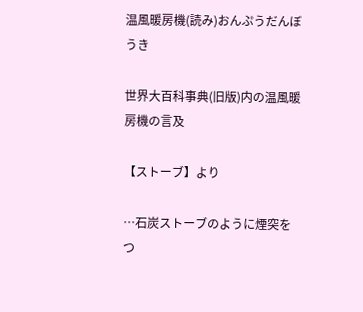温風暖房機(読み)おんぷうだんぼうき

世界大百科事典(旧版)内の温風暖房機の言及

【ストーブ】より

…石炭ストーブのように煙突をつ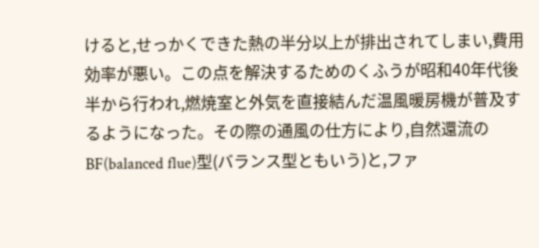けると,せっかくできた熱の半分以上が排出されてしまい,費用効率が悪い。この点を解決するためのくふうが昭和40年代後半から行われ,燃焼室と外気を直接結んだ温風暖房機が普及するようになった。その際の通風の仕方により,自然還流のBF(balanced flue)型(バランス型ともいう)と,ファ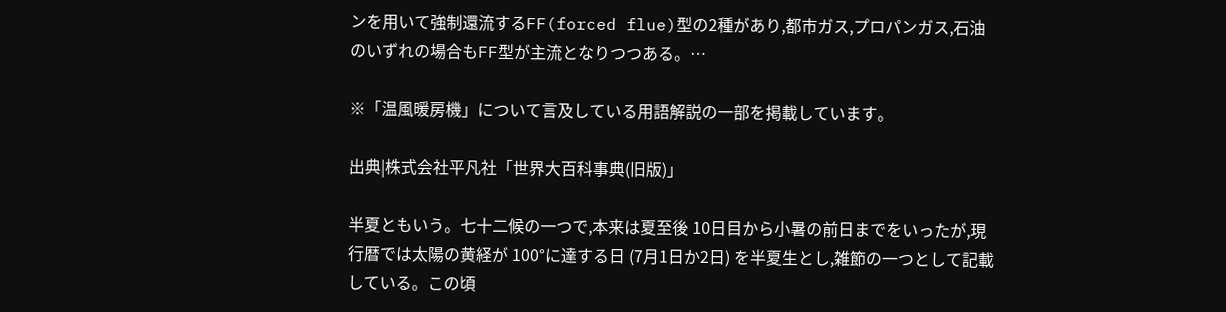ンを用いて強制還流するFF(forced flue)型の2種があり,都市ガス,プロパンガス,石油のいずれの場合もFF型が主流となりつつある。…

※「温風暖房機」について言及している用語解説の一部を掲載しています。

出典|株式会社平凡社「世界大百科事典(旧版)」

半夏ともいう。七十二候の一つで,本来は夏至後 10日目から小暑の前日までをいったが,現行暦では太陽の黄経が 100°に達する日 (7月1日か2日) を半夏生とし,雑節の一つとして記載している。この頃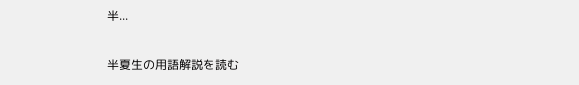半...

半夏生の用語解説を読む